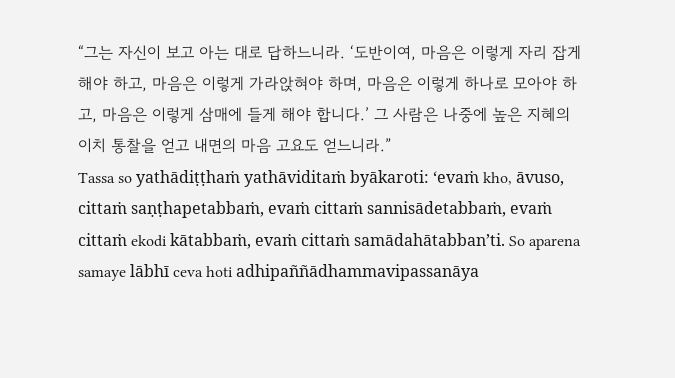“그는 자신이 보고 아는 대로 답하느니라. ‘도반이여, 마음은 이렇게 자리 잡게 해야 하고, 마음은 이렇게 가라앉혀야 하며, 마음은 이렇게 하나로 모아야 하고, 마음은 이렇게 삼매에 들게 해야 합니다.’ 그 사람은 나중에 높은 지혜의 이치 통찰을 얻고 내면의 마음 고요도 얻느니라.”
Tassa so yathādiṭṭhaṁ yathāviditaṁ byākaroti: ‘evaṁ kho, āvuso, cittaṁ saṇṭhapetabbaṁ, evaṁ cittaṁ sannisādetabbaṁ, evaṁ cittaṁ ekodi kātabbaṁ, evaṁ cittaṁ samādahātabban’ti. So aparena samaye lābhī ceva hoti adhipaññādhammavipassanāya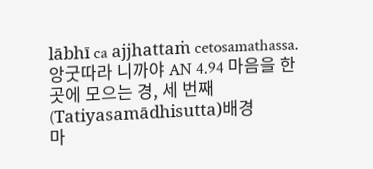lābhī ca ajjhattaṁ cetosamathassa.
앙굿따라 니까야 AN 4.94 마음을 한곳에 모으는 경, 세 번째 (Tatiyasamādhisutta)배경
마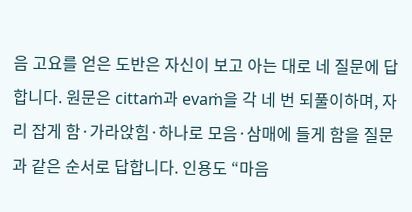음 고요를 얻은 도반은 자신이 보고 아는 대로 네 질문에 답합니다. 원문은 cittaṁ과 evaṁ을 각 네 번 되풀이하며, 자리 잡게 함·가라앉힘·하나로 모음·삼매에 들게 함을 질문과 같은 순서로 답합니다. 인용도 “마음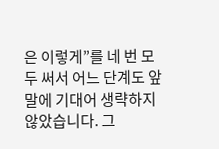은 이렇게”를 네 번 모두 써서 어느 단계도 앞말에 기대어 생략하지 않았습니다. 그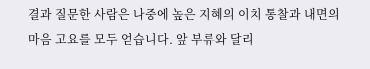결과 질문한 사람은 나중에 높은 지혜의 이치 통찰과 내면의 마음 고요를 모두 얻습니다. 앞 부류와 달리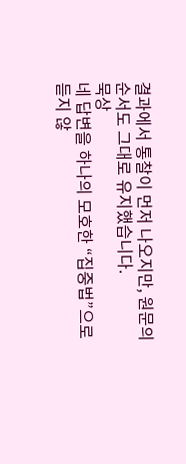결과에서 통찰이 먼저 나오지만, 원문의 순서도 그대로 유지했습니다.
묵상
네 답변을 하나의 모호한 “집중법”으로 듣지 않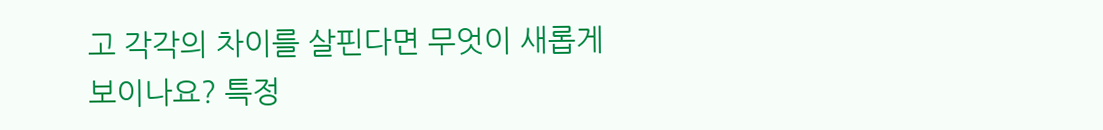고 각각의 차이를 살핀다면 무엇이 새롭게 보이나요? 특정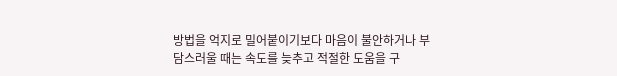방법을 억지로 밀어붙이기보다 마음이 불안하거나 부담스러울 때는 속도를 늦추고 적절한 도움을 구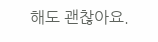해도 괜찮아요.